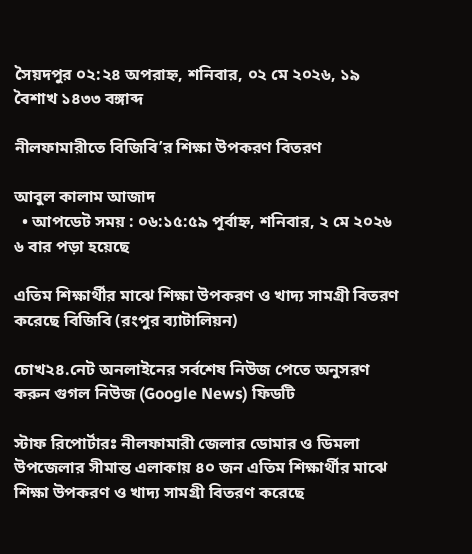সৈয়দপুর ০২:২৪ অপরাহ্ন, শনিবার, ০২ মে ২০২৬, ১৯ বৈশাখ ১৪৩৩ বঙ্গাব্দ

নীলফামারীতে বিজিবি’র শিক্ষা উপকরণ বিতরণ

আবুল কালাম আজাদ
  • আপডেট সময় : ০৬:১৫:৫৯ পূর্বাহ্ন, শনিবার, ২ মে ২০২৬ ৬ বার পড়া হয়েছে

এতিম শিক্ষার্থীর মাঝে শিক্ষা উপকরণ ও খাদ্য সামগ্রী বিতরণ করেছে বিজিবি (রংপুর ব্যাটালিয়ন)

চোখ২৪.নেট অনলাইনের সর্বশেষ নিউজ পেতে অনুসরণ করুন গুগল নিউজ (Google News) ফিডটি

স্টাফ রিপোর্টারঃ নীলফামারী জেলার ডোমার ও ডিমলা উপজেলার সীমান্ত এলাকায় ৪০ জন এতিম শিক্ষার্থীর মাঝে শিক্ষা উপকরণ ও খাদ্য সামগ্রী বিতরণ করেছে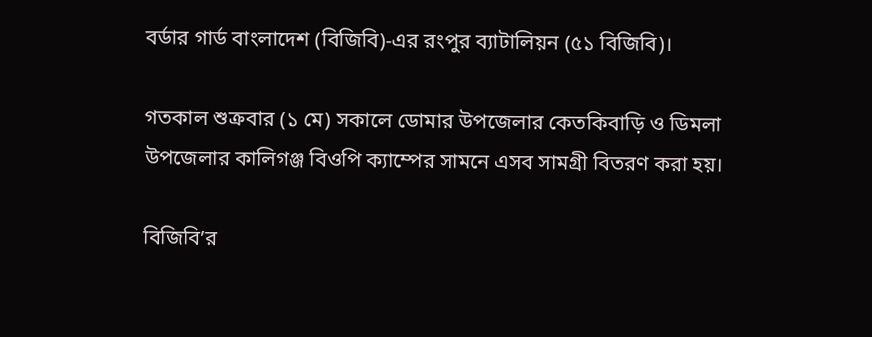বর্ডার গার্ড বাংলাদেশ (বিজিবি)-এর রংপুর ব্যাটালিয়ন (৫১ বিজিবি)।

গতকাল শুক্রবার (১ মে) সকালে ডোমার উপজেলার কেতকিবাড়ি ও ডিমলা উপজেলার কালিগঞ্জ বিওপি ক্যাম্পের সামনে এসব সামগ্রী বিতরণ করা হয়।

বিজিবি’র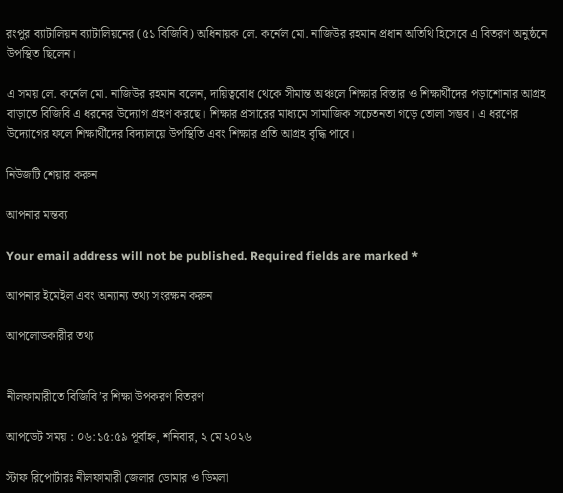রংপুর ব্যাটালিয়ন ব্যাটালিয়নের (৫১ বিজিবি) অধিনায়ক লে. কর্নেল মো. নাজিউর রহমান প্রধান অতিথি হিসেবে এ বিতরণ অনুষ্ঠনে উপস্থিত ছিলেন।

এ সময় লে. কর্নেল মো. নাজিউর রহমান বলেন, দায়িত্ববোধ থেকে সীমান্ত অঞ্চলে শিক্ষার বিস্তার ও শিক্ষার্থীদের পড়াশোনার আগ্রহ বাড়াতে বিজিবি এ ধরনের উদ্যোগ গ্রহণ করছে। শিক্ষার প্রসারের মাধ্যমে সামাজিক সচেতনতা গড়ে তোলা সম্ভব। এ ধরণের উদ্যোগের ফলে শিক্ষার্থীদের বিদ্যালয়ে উপস্থিতি এবং শিক্ষার প্রতি আগ্রহ বৃদ্ধি পাবে।

নিউজটি শেয়ার করুন

আপনার মন্তব্য

Your email address will not be published. Required fields are marked *

আপনার ইমেইল এবং অন্যান্য তথ্য সংরক্ষন করুন

আপলোডকারীর তথ্য


নীলফামারীতে বিজিবি’র শিক্ষা উপকরণ বিতরণ

আপডেট সময় : ০৬:১৫:৫৯ পূর্বাহ্ন, শনিবার, ২ মে ২০২৬

স্টাফ রিপোর্টারঃ নীলফামারী জেলার ডোমার ও ডিমলা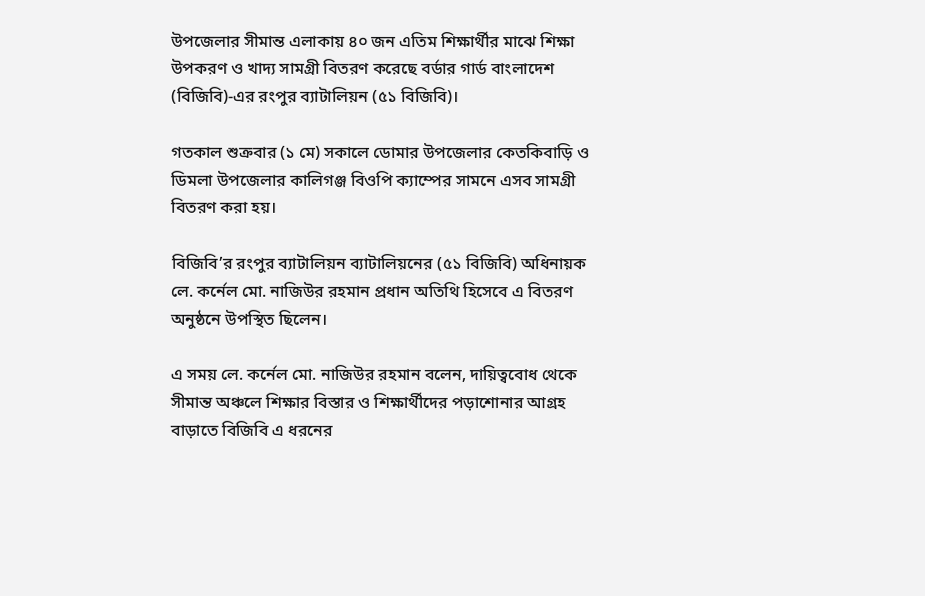উপজেলার সীমান্ত এলাকায় ৪০ জন এতিম শিক্ষার্থীর মাঝে শিক্ষা উপকরণ ও খাদ্য সামগ্রী বিতরণ করেছে বর্ডার গার্ড বাংলাদেশ (বিজিবি)-এর রংপুর ব্যাটালিয়ন (৫১ বিজিবি)।

গতকাল শুক্রবার (১ মে) সকালে ডোমার উপজেলার কেতকিবাড়ি ও ডিমলা উপজেলার কালিগঞ্জ বিওপি ক্যাম্পের সামনে এসব সামগ্রী বিতরণ করা হয়।

বিজিবি’র রংপুর ব্যাটালিয়ন ব্যাটালিয়নের (৫১ বিজিবি) অধিনায়ক লে. কর্নেল মো. নাজিউর রহমান প্রধান অতিথি হিসেবে এ বিতরণ অনুষ্ঠনে উপস্থিত ছিলেন।

এ সময় লে. কর্নেল মো. নাজিউর রহমান বলেন, দায়িত্ববোধ থেকে সীমান্ত অঞ্চলে শিক্ষার বিস্তার ও শিক্ষার্থীদের পড়াশোনার আগ্রহ বাড়াতে বিজিবি এ ধরনের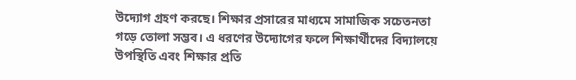উদ্যোগ গ্রহণ করছে। শিক্ষার প্রসারের মাধ্যমে সামাজিক সচেতনতা গড়ে তোলা সম্ভব। এ ধরণের উদ্যোগের ফলে শিক্ষার্থীদের বিদ্যালয়ে উপস্থিতি এবং শিক্ষার প্রতি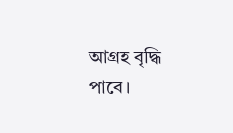আগ্রহ বৃদ্ধি পাবে।